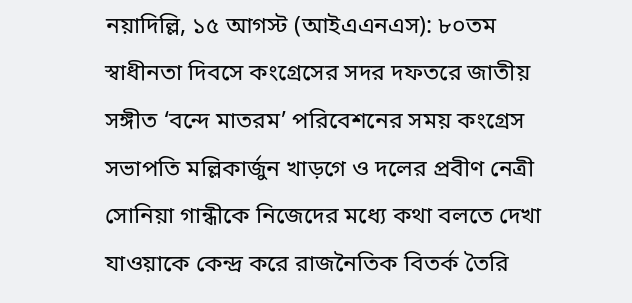নয়াদিল্লি, ১৫ আগস্ট (আইএএনএস): ৮০তম স্বাধীনতা দিবসে কংগ্রেসের সদর দফতরে জাতীয় সঙ্গীত ‘বন্দে মাতরম’ পরিবেশনের সময় কংগ্রেস সভাপতি মল্লিকার্জুন খাড়গে ও দলের প্রবীণ নেত্রী সোনিয়া গান্ধীকে নিজেদের মধ্যে কথা বলতে দেখা যাওয়াকে কেন্দ্র করে রাজনৈতিক বিতর্ক তৈরি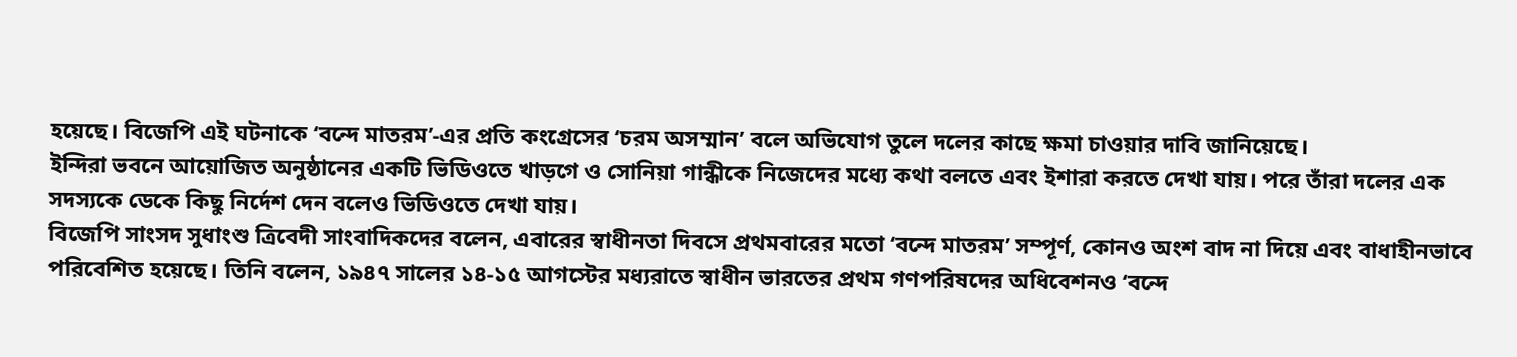হয়েছে। বিজেপি এই ঘটনাকে ‘বন্দে মাতরম’-এর প্রতি কংগ্রেসের ‘চরম অসম্মান’ বলে অভিযোগ তুলে দলের কাছে ক্ষমা চাওয়ার দাবি জানিয়েছে।
ইন্দিরা ভবনে আয়োজিত অনুষ্ঠানের একটি ভিডিওতে খাড়গে ও সোনিয়া গান্ধীকে নিজেদের মধ্যে কথা বলতে এবং ইশারা করতে দেখা যায়। পরে তাঁরা দলের এক সদস্যকে ডেকে কিছু নির্দেশ দেন বলেও ভিডিওতে দেখা যায়।
বিজেপি সাংসদ সুধাংশু ত্রিবেদী সাংবাদিকদের বলেন, এবারের স্বাধীনতা দিবসে প্রথমবারের মতো ‘বন্দে মাতরম’ সম্পূর্ণ, কোনও অংশ বাদ না দিয়ে এবং বাধাহীনভাবে পরিবেশিত হয়েছে। তিনি বলেন, ১৯৪৭ সালের ১৪-১৫ আগস্টের মধ্যরাতে স্বাধীন ভারতের প্রথম গণপরিষদের অধিবেশনও ‘বন্দে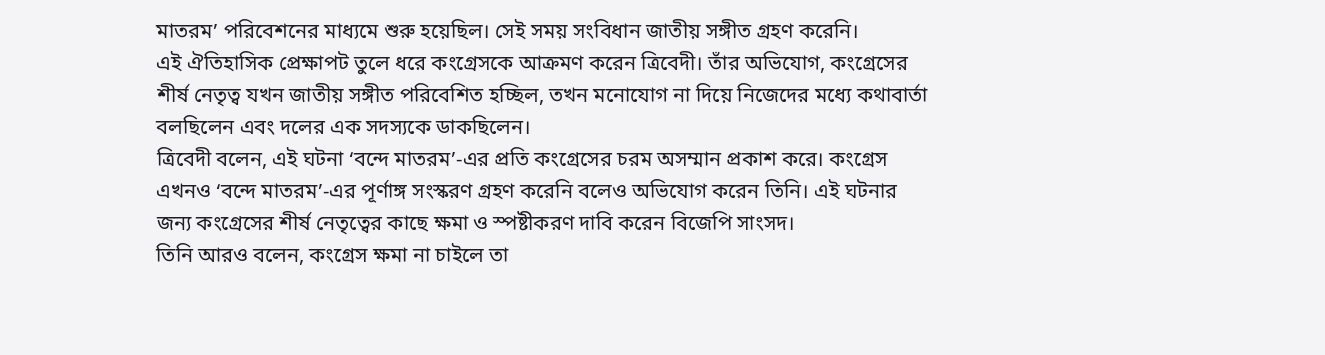মাতরম’ পরিবেশনের মাধ্যমে শুরু হয়েছিল। সেই সময় সংবিধান জাতীয় সঙ্গীত গ্রহণ করেনি।
এই ঐতিহাসিক প্রেক্ষাপট তুলে ধরে কংগ্রেসকে আক্রমণ করেন ত্রিবেদী। তাঁর অভিযোগ, কংগ্রেসের শীর্ষ নেতৃত্ব যখন জাতীয় সঙ্গীত পরিবেশিত হচ্ছিল, তখন মনোযোগ না দিয়ে নিজেদের মধ্যে কথাবার্তা বলছিলেন এবং দলের এক সদস্যকে ডাকছিলেন।
ত্রিবেদী বলেন, এই ঘটনা ‘বন্দে মাতরম’-এর প্রতি কংগ্রেসের চরম অসম্মান প্রকাশ করে। কংগ্রেস এখনও ‘বন্দে মাতরম’-এর পূর্ণাঙ্গ সংস্করণ গ্রহণ করেনি বলেও অভিযোগ করেন তিনি। এই ঘটনার জন্য কংগ্রেসের শীর্ষ নেতৃত্বের কাছে ক্ষমা ও স্পষ্টীকরণ দাবি করেন বিজেপি সাংসদ।
তিনি আরও বলেন, কংগ্রেস ক্ষমা না চাইলে তা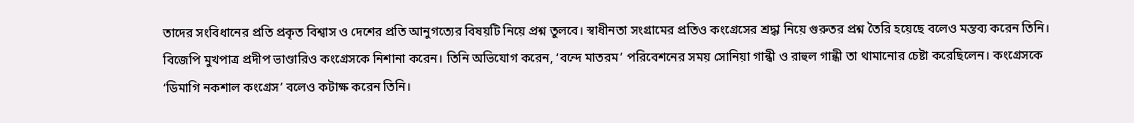তাদের সংবিধানের প্রতি প্রকৃত বিশ্বাস ও দেশের প্রতি আনুগত্যের বিষয়টি নিয়ে প্রশ্ন তুলবে। স্বাধীনতা সংগ্রামের প্রতিও কংগ্রেসের শ্রদ্ধা নিয়ে গুরুতর প্রশ্ন তৈরি হয়েছে বলেও মন্তব্য করেন তিনি।
বিজেপি মুখপাত্র প্রদীপ ভাণ্ডারিও কংগ্রেসকে নিশানা করেন। তিনি অভিযোগ করেন, ‘বন্দে মাতরম’ পরিবেশনের সময় সোনিয়া গান্ধী ও রাহুল গান্ধী তা থামানোর চেষ্টা করেছিলেন। কংগ্রেসকে ‘ডিমাগি নকশাল কংগ্রেস’ বলেও কটাক্ষ করেন তিনি।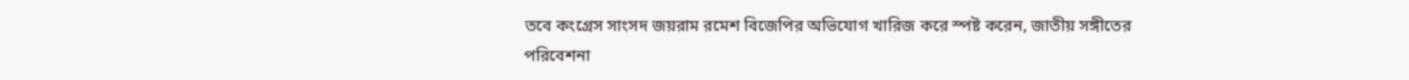তবে কংগ্রেস সাংসদ জয়রাম রমেশ বিজেপির অভিযোগ খারিজ করে স্পষ্ট করেন, জাতীয় সঙ্গীতের পরিবেশনা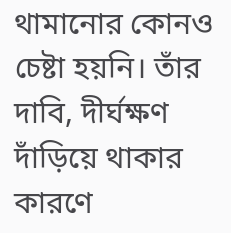থামানোর কোনও চেষ্টা হয়নি। তাঁর দাবি, দীর্ঘক্ষণ দাঁড়িয়ে থাকার কারণে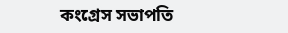কংগ্রেস সভাপতি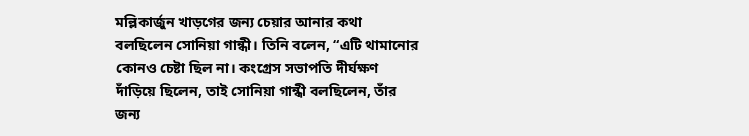মল্লিকার্জুন খাড়গের জন্য চেয়ার আনার কথা বলছিলেন সোনিয়া গান্ধী। তিনি বলেন, “এটি থামানোর কোনও চেষ্টা ছিল না। কংগ্রেস সভাপতি দীর্ঘক্ষণ দাঁড়িয়ে ছিলেন, তাই সোনিয়া গান্ধী বলছিলেন, তাঁর জন্য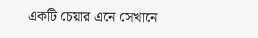একটি চেয়ার এনে সেখানে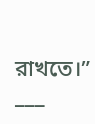রাখতে।”
___